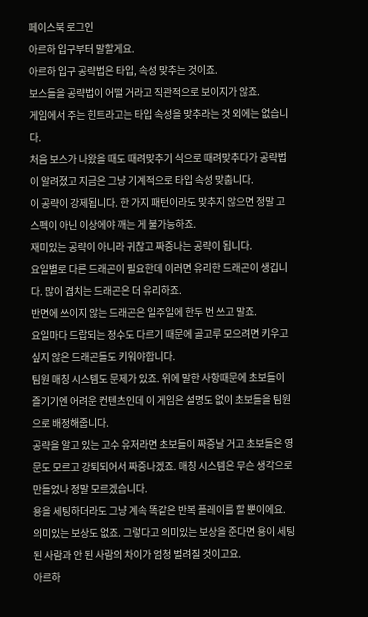페이스북 로그인
아르하 입구부터 말할게요.
아르하 입구 공략법은 타입, 속성 맞추는 것이죠.
보스들을 공략법이 어떨 거라고 직관적으로 보이지가 않죠.
게임에서 주는 힌트라고는 타입 속성을 맞추라는 것 외에는 없습니다.
처음 보스가 나왔을 때도 때려맞추기 식으로 때려맞추다가 공략법이 알려졌고 지금은 그냥 기계적으로 타입 속성 맞춥니다.
이 공략이 강제됩니다. 한 가지 패턴이라도 맞추지 않으면 정말 고스펙이 아닌 이상에야 깨는 게 불가능하죠.
재미있는 공략이 아니라 귀찮고 짜증나는 공략이 됩니다.
요일별로 다른 드래곤이 필요한데 이러면 유리한 드래곤이 생깁니다. 많이 겹치는 드래곤은 더 유리하죠.
반면에 쓰이지 않는 드래곤은 일주일에 한두 번 쓰고 말죠.
요일마다 드랍되는 정수도 다르기 때문에 골고루 모으려면 키우고 싶지 않은 드래곤들도 키워야합니다.
팀원 매칭 시스템도 문제가 있죠. 위에 말한 사항때문에 초보들이 즐기기엔 어려운 컨텐츠인데 이 게임은 설명도 없이 초보들을 팀원으로 배정해줍니다.
공략을 알고 있는 고수 유저라면 초보들이 짜증날 거고 초보들은 영문도 모르고 강퇴되어서 짜증나겠죠. 매칭 시스템은 무슨 생각으로 만들었나 정말 모르겠습니다.
용을 세팅하더라도 그냥 계속 똑같은 반복 플레이를 할 뿐이에요.
의미있는 보상도 없죠. 그렇다고 의미있는 보상을 준다면 용이 세팅된 사람과 안 된 사람의 차이가 엄청 벌려질 것이고요.
아르하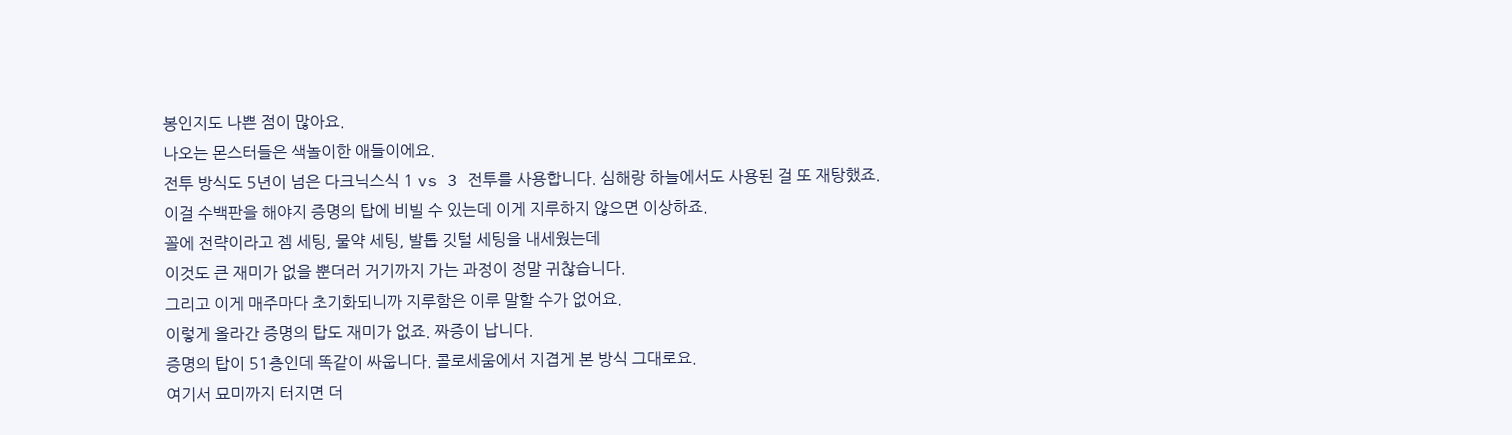봉인지도 나쁜 점이 많아요.
나오는 몬스터들은 색놀이한 애들이에요.
전투 방식도 5년이 넘은 다크닉스식 1 vs 3 전투를 사용합니다. 심해랑 하늘에서도 사용된 걸 또 재탕했죠.
이걸 수백판을 해야지 증명의 탑에 비빌 수 있는데 이게 지루하지 않으면 이상하죠.
꼴에 전략이라고 젬 세팅, 물약 세팅, 발톱 깃털 세팅을 내세웠는데
이것도 큰 재미가 없을 뿐더러 거기까지 가는 과정이 정말 귀찮습니다.
그리고 이게 매주마다 초기화되니까 지루함은 이루 말할 수가 없어요.
이렇게 올라간 증명의 탑도 재미가 없죠. 짜증이 납니다.
증명의 탑이 51층인데 똑같이 싸웁니다. 콜로세움에서 지겹게 본 방식 그대로요.
여기서 묘미까지 터지면 더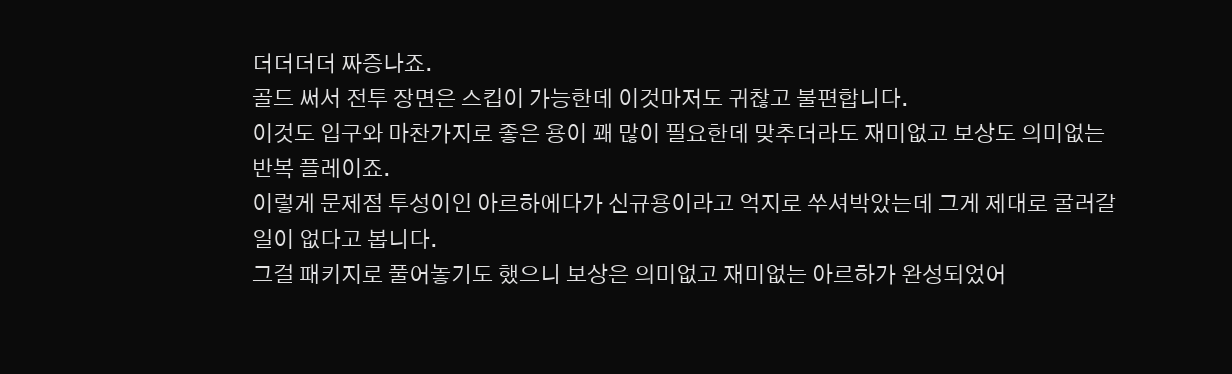더더더더 짜증나죠.
골드 써서 전투 장면은 스킵이 가능한데 이것마저도 귀찮고 불편합니다.
이것도 입구와 마찬가지로 좋은 용이 꽤 많이 필요한데 맞추더라도 재미없고 보상도 의미없는 반복 플레이죠.
이렇게 문제점 투성이인 아르하에다가 신규용이라고 억지로 쑤셔박았는데 그게 제대로 굴러갈 일이 없다고 봅니다.
그걸 패키지로 풀어놓기도 했으니 보상은 의미없고 재미없는 아르하가 완성되었어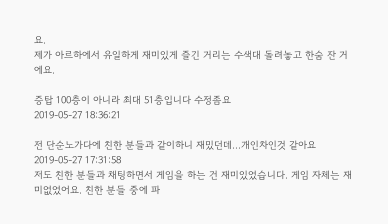요.
제가 아르하에서 유일하게 재미있게 즐긴 거리는 수색대 돌려놓고 한숨 잔 거에요.

증탑 100층이 아니라 최대 51층입니다 수정좀요
2019-05-27 18:36:21

전 단순노가다에 친한 분들과 같이하니 재밌던데...개인차인것 같아요
2019-05-27 17:31:58
저도 친한 분들과 채팅하면서 게임을 하는 건 재미있었습니다. 게임 자체는 재미없었어요. 친한 분들 중에 파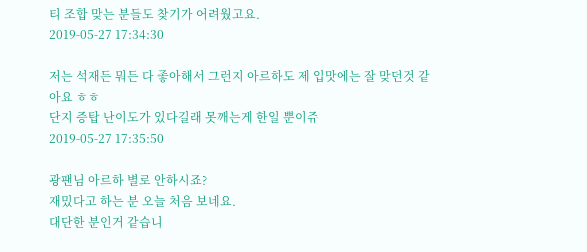티 조합 맞는 분들도 찾기가 어려웠고요.
2019-05-27 17:34:30

저는 석재든 뭐든 다 좋아해서 그런지 아르하도 제 입맛에는 잘 맞던것 같아요 ㅎㅎ
단지 증탑 난이도가 있다길래 못깨는게 한일 뿐이쥬
2019-05-27 17:35:50

광팬님 아르하 별로 안하시죠?
재밌다고 하는 분 오늘 처음 보네요.
대단한 분인거 같습니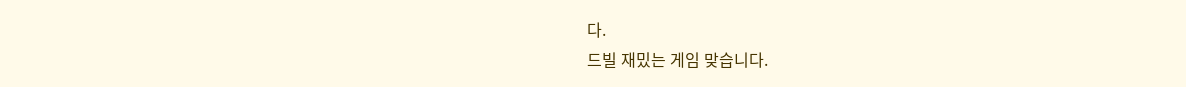다.
드빌 재밌는 게임 맞습니다.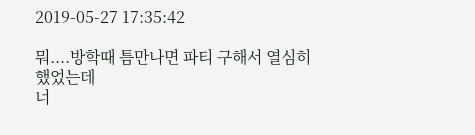2019-05-27 17:35:42

뭐....방학때 틈만나면 파티 구해서 열심히 했었는데
너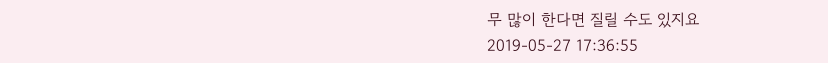무 많이 한다면 질릴 수도 있지요
2019-05-27 17:36:55